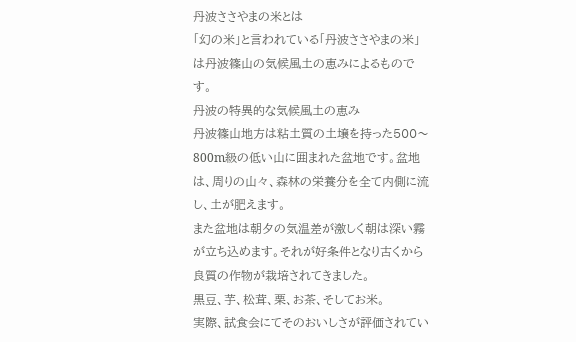丹波ささやまの米とは
「幻の米」と言われている「丹波ささやまの米」は丹波篠山の気候風土の恵みによるものです。
丹波の特異的な気候風土の恵み
丹波篠山地方は粘土質の土壌を持った500〜800m級の低い山に囲まれた盆地です。盆地は、周りの山々、森林の栄養分を全て内側に流し、土が肥えます。
また盆地は朝夕の気温差が激しく朝は深い霧が立ち込めます。それが好条件となり古くから良質の作物が栽培されてきました。
黒豆、芋、松茸、栗、お茶、そしてお米。
実際、試食会にてそのおいしさが評価されてい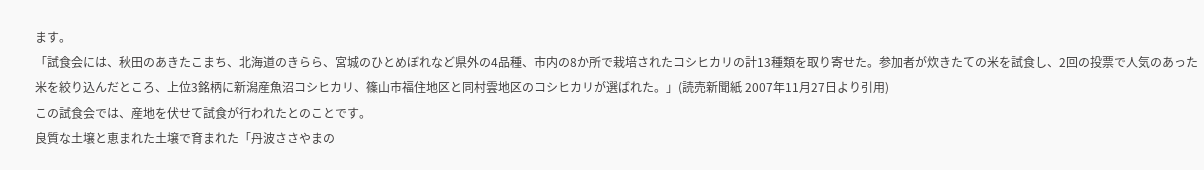ます。
「試食会には、秋田のあきたこまち、北海道のきらら、宮城のひとめぼれなど県外の4品種、市内の8か所で栽培されたコシヒカリの計13種類を取り寄せた。参加者が炊きたての米を試食し、2回の投票で人気のあった米を絞り込んだところ、上位3銘柄に新潟産魚沼コシヒカリ、篠山市福住地区と同村雲地区のコシヒカリが選ばれた。」(読売新聞紙 2007年11月27日より引用)
この試食会では、産地を伏せて試食が行われたとのことです。
良質な土壌と恵まれた土壌で育まれた「丹波ささやまの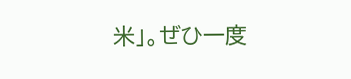米」。ぜひ一度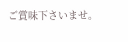ご賞味下さいませ。